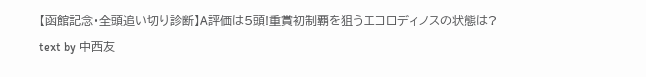【函館記念・全頭追い切り診断】A評価は5頭!重賞初制覇を狙うエコロディノスの状態は?
text by 中西友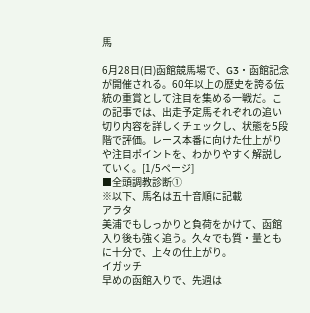馬

6月28日(日)函館競馬場で、G3・函館記念が開催される。60年以上の歴史を誇る伝統の重賞として注目を集める一戦だ。この記事では、出走予定馬それぞれの追い切り内容を詳しくチェックし、状態を5段階で評価。レース本番に向けた仕上がりや注目ポイントを、わかりやすく解説していく。[1/5ページ]
■全頭調教診断①
※以下、馬名は五十音順に記載
アラタ
美浦でもしっかりと負荷をかけて、函館入り後も強く追う。久々でも質・量ともに十分で、上々の仕上がり。
イガッチ
早めの函館入りで、先週は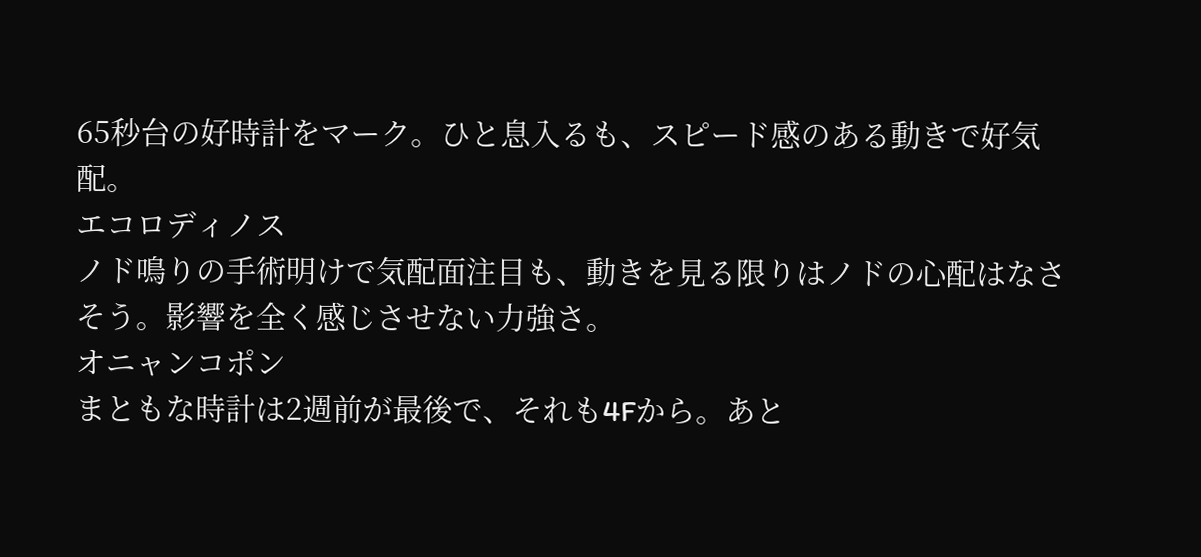65秒台の好時計をマーク。ひと息入るも、スピード感のある動きで好気配。
エコロディノス
ノド鳴りの手術明けで気配面注目も、動きを見る限りはノドの心配はなさそう。影響を全く感じさせない力強さ。
オニャンコポン
まともな時計は2週前が最後で、それも4Fから。あと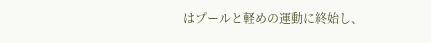はプールと軽めの運動に終始し、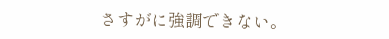さすがに強調できない。